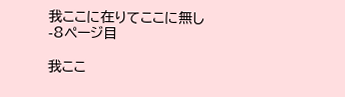我ここに在りてここに無し -8ページ目

我ここ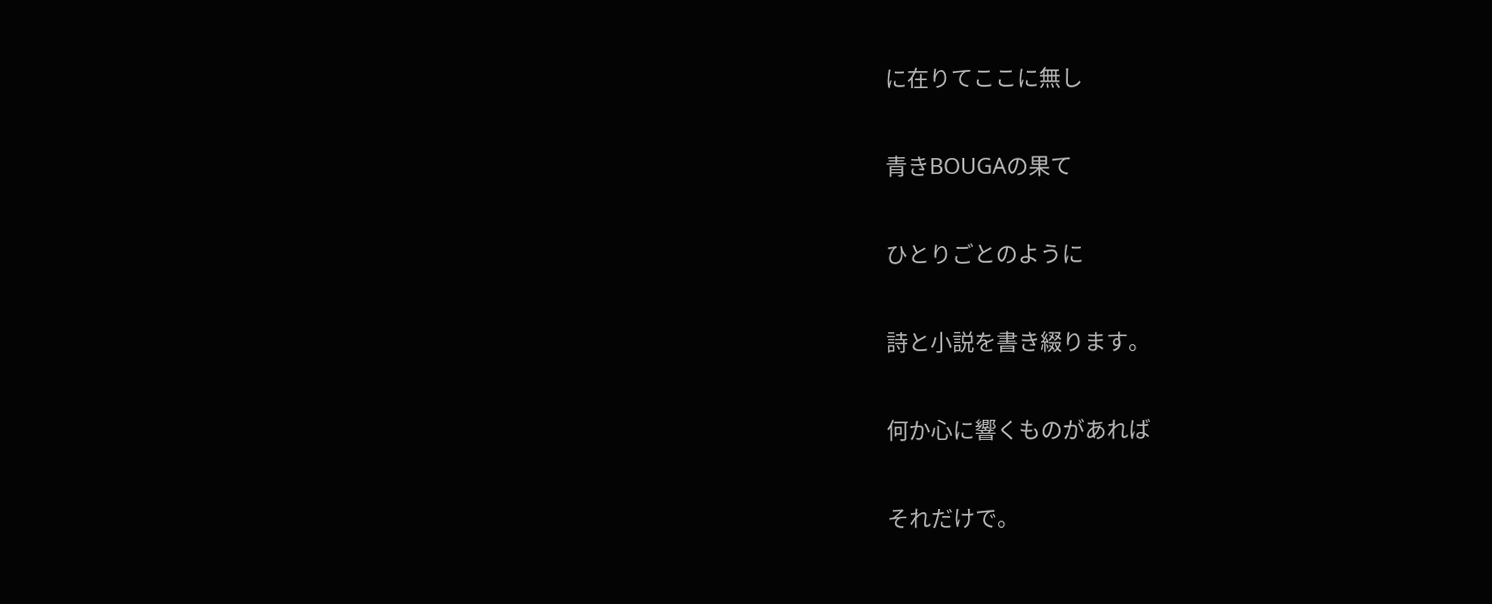に在りてここに無し

青きBOUGAの果て

ひとりごとのように

詩と小説を書き綴ります。

何か心に響くものがあれば

それだけで。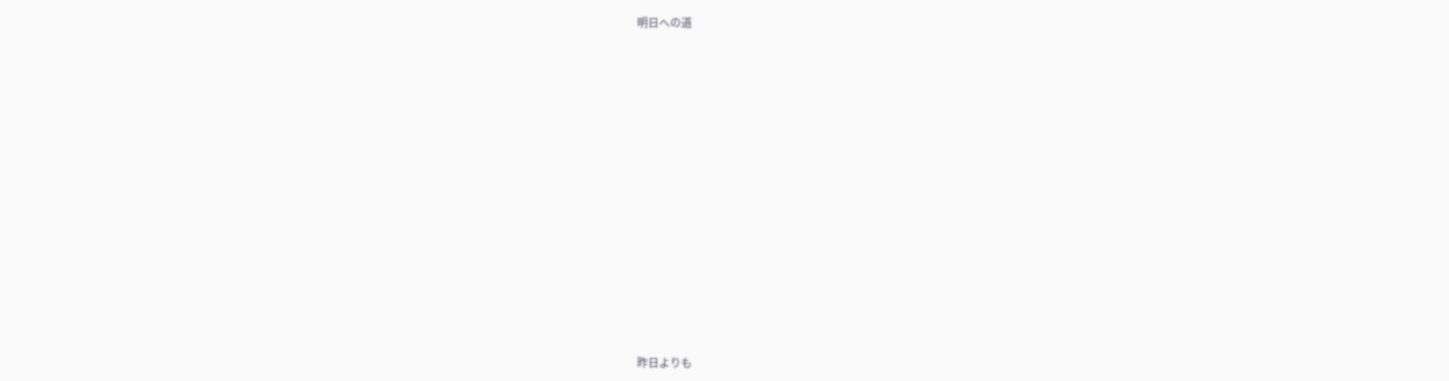明日への道














昨日よりも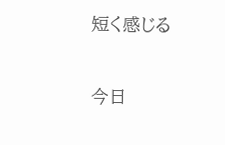短く感じる

今日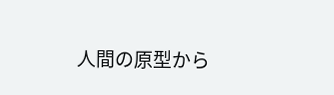人間の原型から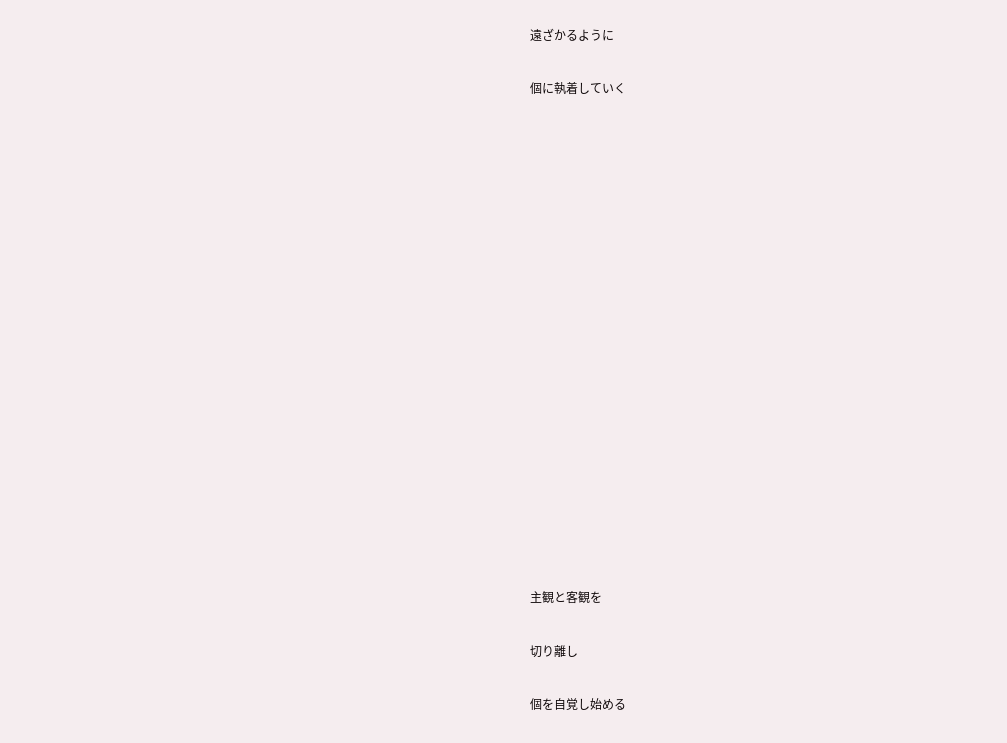遠ざかるように

個に執着していく


















主観と客観を

切り離し

個を自覚し始める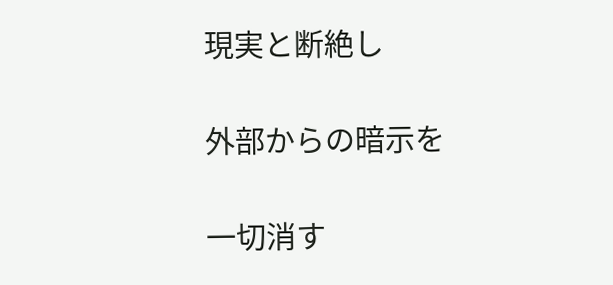現実と断絶し

外部からの暗示を

一切消す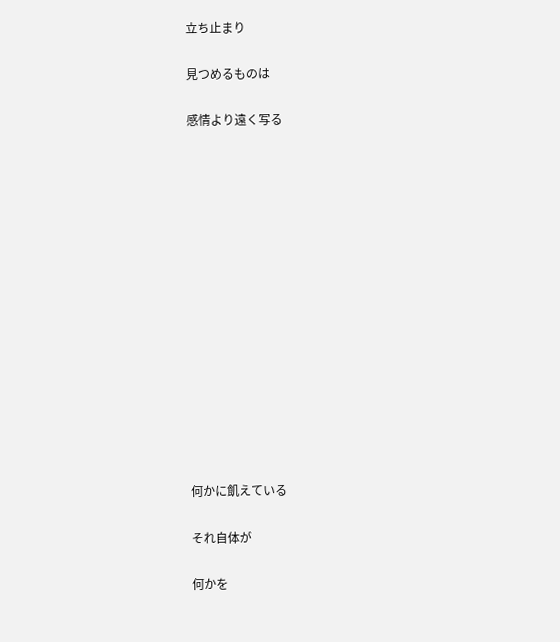立ち止まり

見つめるものは

感情より遠く写る















何かに飢えている

それ自体が

何かを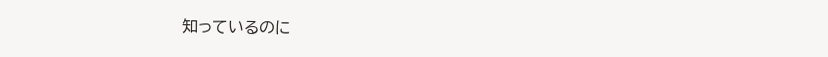知っているのに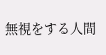無視をする人間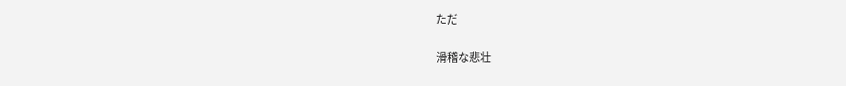ただ

滑稽な悲壮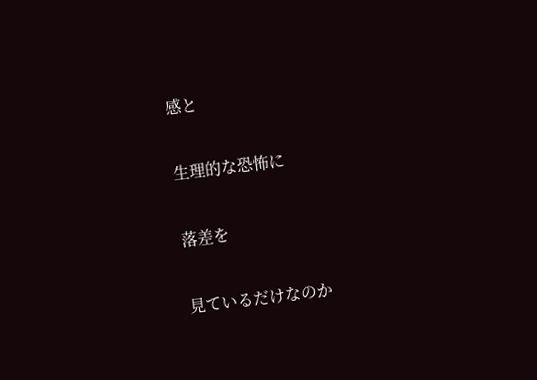感と

生理的な恐怖に

落差を

見ているだけなのか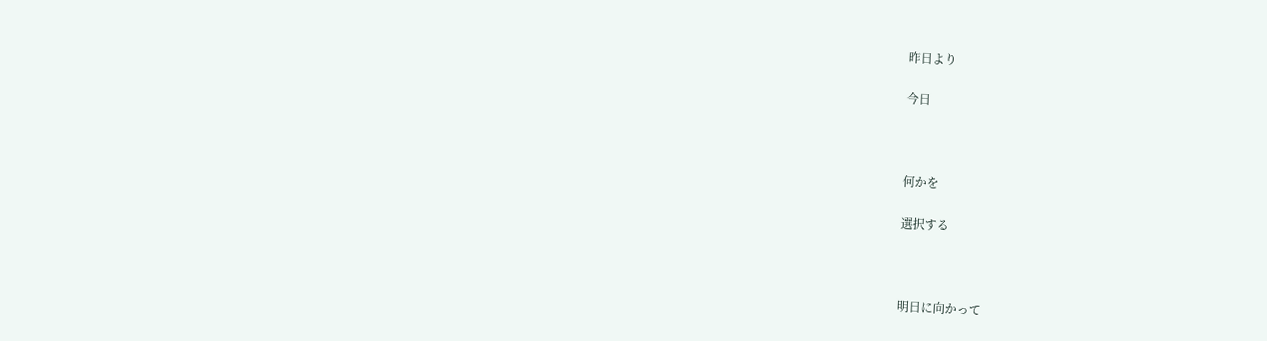昨日より

今日



何かを

選択する



明日に向かって